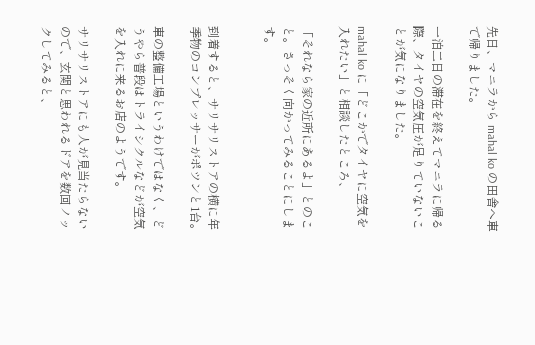先日、マニラから mahal ko の田舎へ車で帰りました。

一泊二日の滞在を終えてマニラに帰る際、タイヤの空気圧が足りていないことが気になりました。

mahal ko に「どこかでタイヤに空気を入れたい」と相談したところ、

「それなら家の近所にあるよ」とのこと。さっそく向かってみることにします。


到着すると、サリサリストアの横に年季物のコンプレッサーがポツンと1台。

車の整備工場というわけではなく、どうやら普段はトライシクルなどが空気を入れに来るお店のようです。

サリサリストアにも人が見当たらないので、玄関と思われるドアを数回ノックしてみると、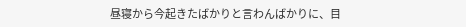昼寝から今起きたばかりと言わんばかりに、目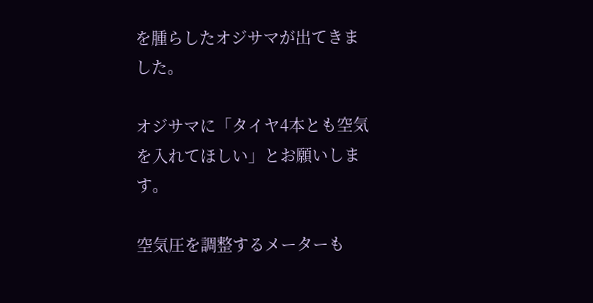を腫らしたオジサマが出てきました。

オジサマに「タイヤ4本とも空気を入れてほしい」とお願いします。

空気圧を調整するメーターも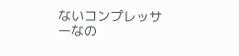ないコンプレッサーなの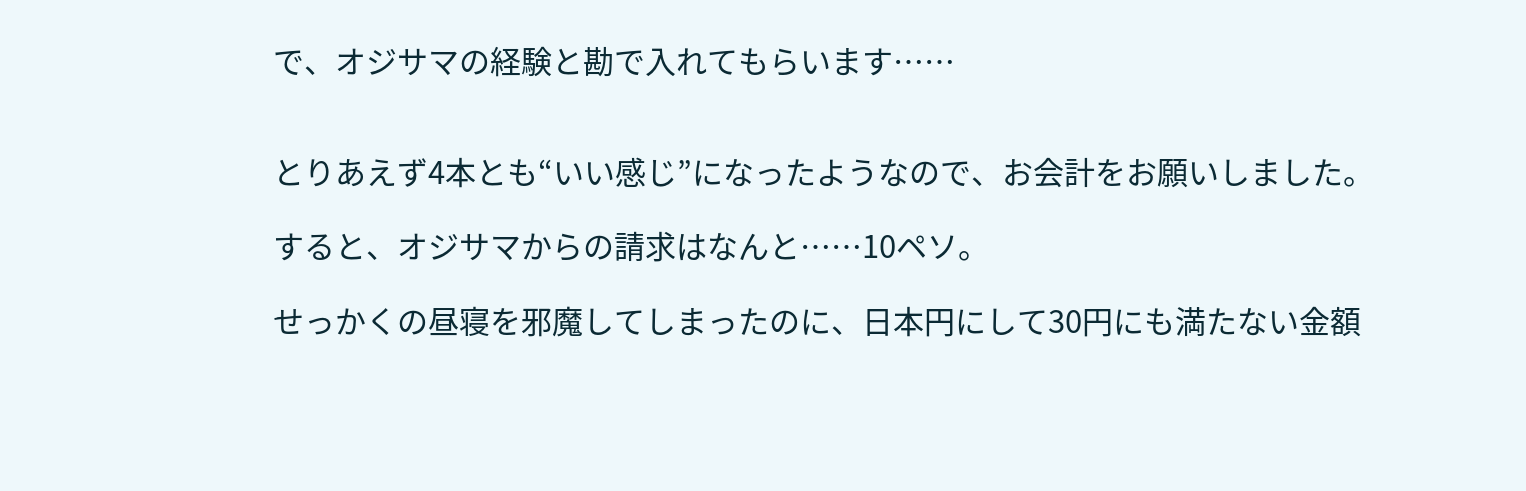で、オジサマの経験と勘で入れてもらいます……


とりあえず4本とも“いい感じ”になったようなので、お会計をお願いしました。

すると、オジサマからの請求はなんと……10ペソ。

せっかくの昼寝を邪魔してしまったのに、日本円にして30円にも満たない金額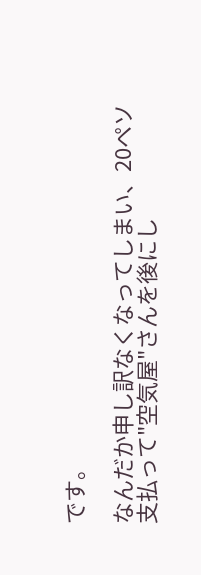です。

なんだか申し訳なくなってしまい、20ペソ支払って"空気屋"さんを後にし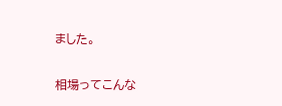ました。


相場ってこんな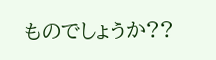ものでしょうか??